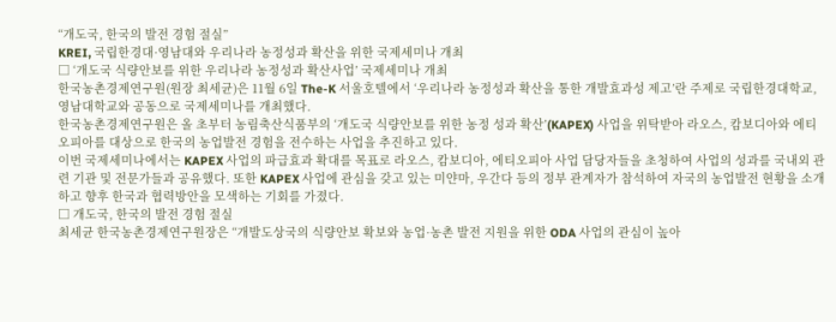“개도국, 한국의 발전 경험 절실”
KREI, 국립한경대·영남대와 우리나라 농정성과 확산을 위한 국제세미나 개최
□ ‘개도국 식량안보를 위한 우리나라 농정성과 확산사업’ 국제세미나 개최
한국농촌경제연구원(원장 최세균)은 11월 6일 The-K 서울호텔에서 ‘우리나라 농정성과 확산을 통한 개발효과성 제고’란 주제로 국립한경대학교, 영남대학교와 공동으로 국제세미나를 개최했다.
한국농촌경제연구원은 올 초부터 농림축산식품부의 ‘개도국 식량안보를 위한 농정 성과 확산’(KAPEX) 사업을 위탁받아 라오스, 캄보디아와 에티오피아를 대상으로 한국의 농업발전 경험을 전수하는 사업을 추진하고 있다.
이번 국제세미나에서는 KAPEX 사업의 파급효과 확대를 목표로 라오스, 캄보디아, 에티오피아 사업 담당자들을 초청하여 사업의 성과를 국내외 관련 기관 및 전문가들과 공유했다. 또한 KAPEX 사업에 관심을 갖고 있는 미얀마, 우간다 등의 정부 관계자가 참석하여 자국의 농업발전 현황을 소개하고 향후 한국과 협력방안을 모색하는 기회를 가졌다.
□ 개도국, 한국의 발전 경험 절실
최세균 한국농촌경제연구원장은 “개발도상국의 식량안보 확보와 농업·농촌 발전 지원을 위한 ODA 사업의 관심이 높아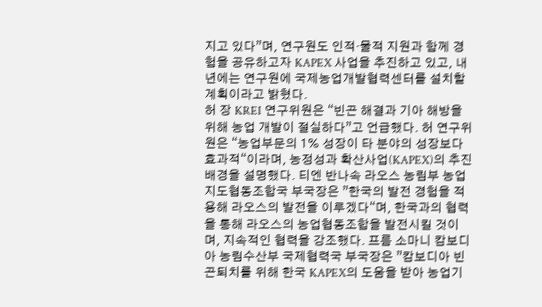지고 있다”며, 연구원도 인적·물적 지원과 함께 경험을 공유하고자 KAPEX 사업을 추진하고 있고, 내년에는 연구원에 국제농업개발협력센터를 설치할 계획이라고 밝혔다.
허 장 KREI 연구위원은 “빈곤 해결과 기아 해방을 위해 농업 개발이 절실하다”고 언급했다. 허 연구위원은 “농업부문의 1% 성장이 타 분야의 성장보다 효과적“이라며, 농정성과 확산사업(KAPEX)의 추진배경을 설명했다. 티엔 반나속 라오스 농림부 농업지도협동조합국 부국장은 ”한국의 발전 경험을 적용해 라오스의 발전을 이루겠다“며, 한국과의 협력을 통해 라오스의 농업협동조합을 발전시킬 것이며, 지속적인 협력을 강조했다. 프름 소마니 캄보디아 농림수산부 국제협력국 부국장은 ”캄보디아 빈곤퇴치를 위해 한국 KAPEX의 도움을 받아 농업기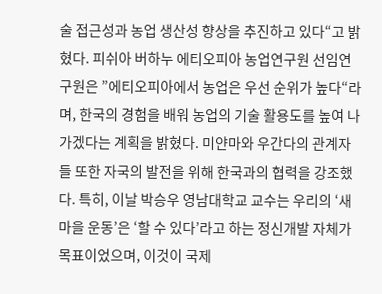술 접근성과 농업 생산성 향상을 추진하고 있다“고 밝혔다. 피쉬아 버하누 에티오피아 농업연구원 선임연구원은 ”에티오피아에서 농업은 우선 순위가 높다“라며, 한국의 경험을 배워 농업의 기술 활용도를 높여 나가겠다는 계획을 밝혔다. 미얀마와 우간다의 관계자들 또한 자국의 발전을 위해 한국과의 협력을 강조했다. 특히, 이날 박승우 영남대학교 교수는 우리의 ‘새마을 운동’은 ‘할 수 있다’라고 하는 정신개발 자체가 목표이었으며, 이것이 국제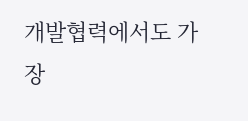개발협력에서도 가장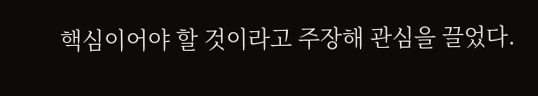핵심이어야 할 것이라고 주장해 관심을 끌었다.